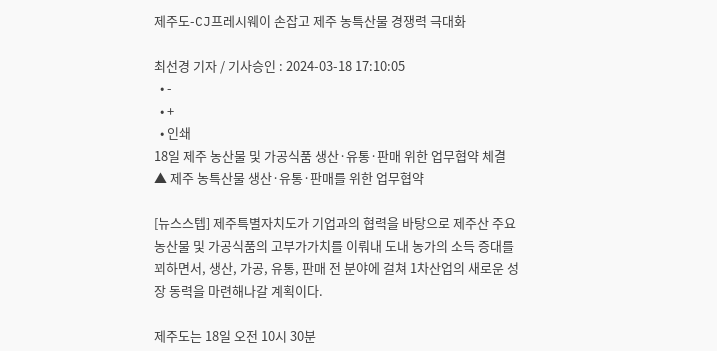제주도-CJ프레시웨이 손잡고 제주 농특산물 경쟁력 극대화

최선경 기자 / 기사승인 : 2024-03-18 17:10:05
  • -
  • +
  • 인쇄
18일 제주 농산물 및 가공식품 생산·유통·판매 위한 업무협약 체결
▲ 제주 농특산물 생산·유통·판매를 위한 업무협약

[뉴스스텝] 제주특별자치도가 기업과의 협력을 바탕으로 제주산 주요 농산물 및 가공식품의 고부가가치를 이뤄내 도내 농가의 소득 증대를 꾀하면서, 생산, 가공, 유통, 판매 전 분야에 걸쳐 1차산업의 새로운 성장 동력을 마련해나갈 계획이다.

제주도는 18일 오전 10시 30분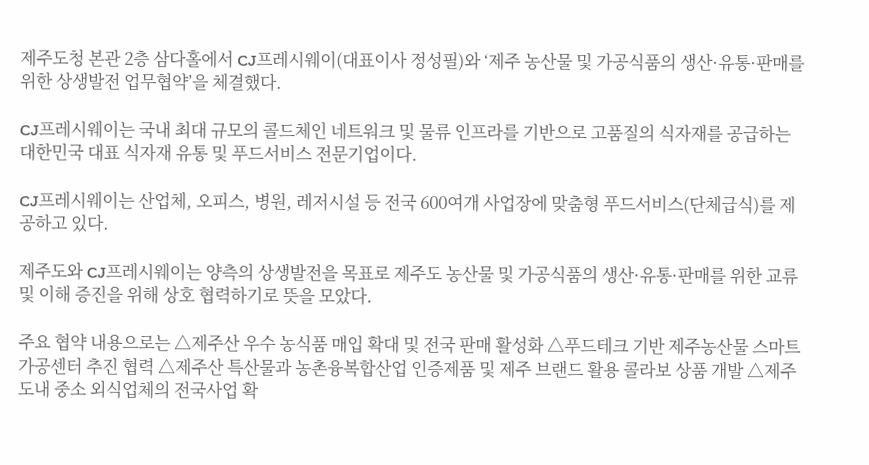제주도청 본관 2층 삼다홀에서 CJ프레시웨이(대표이사 정성필)와 ‘제주 농산물 및 가공식품의 생산·유통·판매를 위한 상생발전 업무협약’을 체결했다.

CJ프레시웨이는 국내 최대 규모의 콜드체인 네트워크 및 물류 인프라를 기반으로 고품질의 식자재를 공급하는 대한민국 대표 식자재 유통 및 푸드서비스 전문기업이다.

CJ프레시웨이는 산업체, 오피스, 병원, 레저시설 등 전국 600여개 사업장에 맞춤형 푸드서비스(단체급식)를 제공하고 있다.

제주도와 CJ프레시웨이는 양측의 상생발전을 목표로 제주도 농산물 및 가공식품의 생산·유통·판매를 위한 교류 및 이해 증진을 위해 상호 협력하기로 뜻을 모았다.

주요 협약 내용으로는 △제주산 우수 농식품 매입 확대 및 전국 판매 활성화 △푸드테크 기반 제주농산물 스마트가공센터 추진 협력 △제주산 특산물과 농촌융복합산업 인증제품 및 제주 브랜드 활용 콜라보 상품 개발 △제주 도내 중소 외식업체의 전국사업 확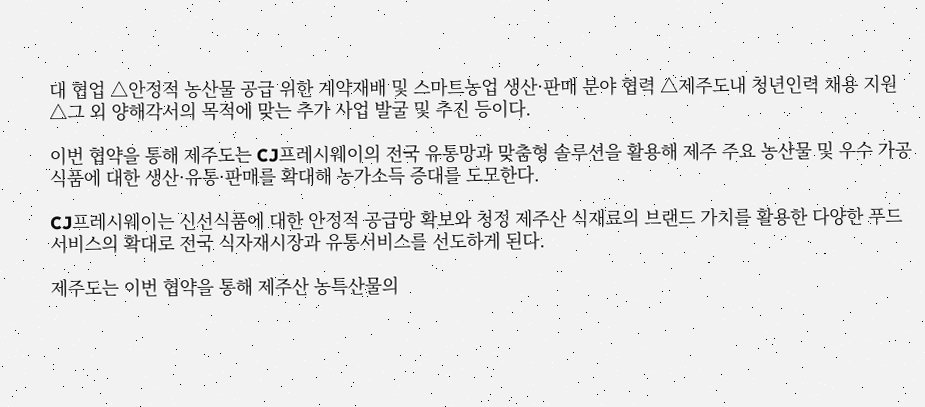대 협업 △안정적 농산물 공급 위한 계약재배 및 스마트농업 생산·판매 분야 협력 △제주도내 청년인력 채용 지원 △그 외 양해각서의 목적에 맞는 추가 사업 발굴 및 추진 등이다.

이번 협약을 통해 제주도는 CJ프레시웨이의 전국 유통망과 맞춤형 솔루션을 활용해 제주 주요 농산물 및 우수 가공식품에 대한 생산·유통·판매를 확대해 농가소득 증대를 도모한다.

CJ프레시웨이는 신선식품에 대한 안정적 공급망 확보와 청정 제주산 식재료의 브랜드 가치를 활용한 다양한 푸드서비스의 확대로 전국 식자재시장과 유통서비스를 선도하게 된다.

제주도는 이번 협약을 통해 제주산 농특산물의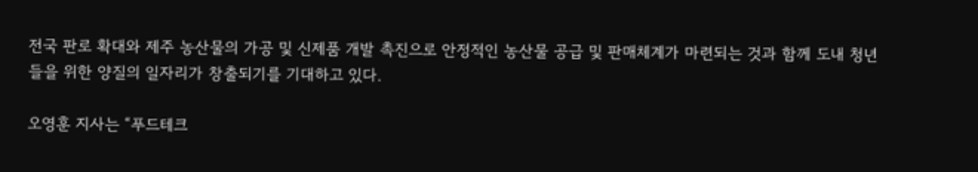전국 판로 확대와 제주 농산물의 가공 및 신제품 개발 촉진으로 안정적인 농산물 공급 및 판매체계가 마련되는 것과 함께 도내 청년들을 위한 양질의 일자리가 창출되기를 기대하고 있다.

오영훈 지사는 “푸드테크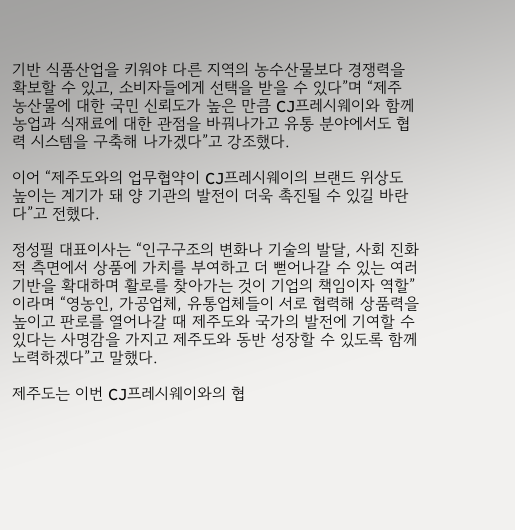기반 식품산업을 키워야 다른 지역의 농수산물보다 경쟁력을 확보할 수 있고, 소비자들에게 선택을 받을 수 있다”며 “제주 농산물에 대한 국민 신뢰도가 높은 만큼 CJ프레시웨이와 함께 농업과 식재료에 대한 관점을 바꿔나가고 유통 분야에서도 협력 시스템을 구축해 나가겠다”고 강조했다.

이어 “제주도와의 업무협약이 CJ프레시웨이의 브랜드 위상도 높이는 계기가 돼 양 기관의 발전이 더욱 촉진될 수 있길 바란다”고 전했다.

정성필 대표이사는 “인구구조의 변화나 기술의 발달, 사회 진화적 측면에서 상품에 가치를 부여하고 더 뻗어나갈 수 있는 여러 기반을 확대하며 활로를 찾아가는 것이 기업의 책임이자 역할”이라며 “영농인, 가공업체, 유통업체들이 서로 협력해 상품력을 높이고 판로를 열어나갈 때 제주도와 국가의 발전에 기여할 수 있다는 사명감을 가지고 제주도와 동반 성장할 수 있도록 함께 노력하겠다”고 말했다.

제주도는 이번 CJ프레시웨이와의 협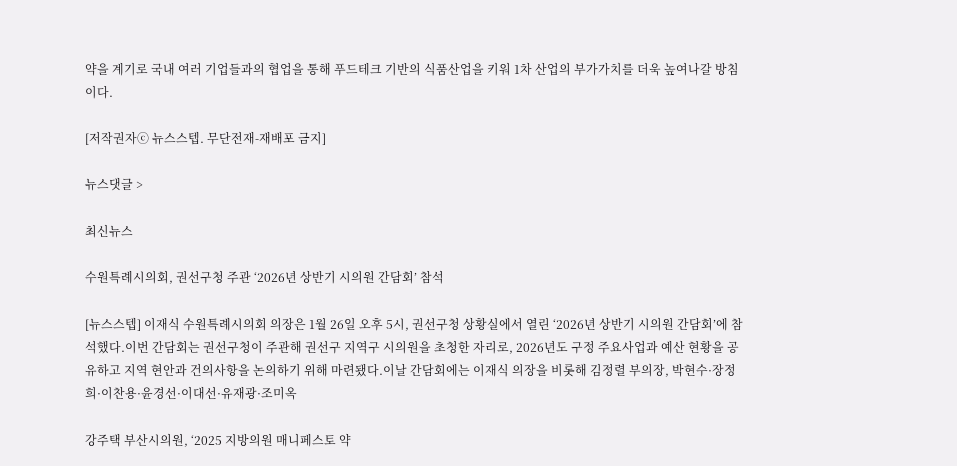약을 계기로 국내 여러 기업들과의 협업을 통해 푸드테크 기반의 식품산업을 키워 1차 산업의 부가가치를 더욱 높여나갈 방침이다.

[저작권자ⓒ 뉴스스텝. 무단전재-재배포 금지]

뉴스댓글 >

최신뉴스

수원특례시의회, 권선구청 주관 ‘2026년 상반기 시의원 간담회’ 참석

[뉴스스텝] 이재식 수원특례시의회 의장은 1월 26일 오후 5시, 권선구청 상황실에서 열린 ‘2026년 상반기 시의원 간담회’에 참석했다.이번 간담회는 권선구청이 주관해 권선구 지역구 시의원을 초청한 자리로, 2026년도 구정 주요사업과 예산 현황을 공유하고 지역 현안과 건의사항을 논의하기 위해 마련됐다.이날 간담회에는 이재식 의장을 비롯해 김정렬 부의장, 박현수·장정희·이찬용·윤경선·이대선·유재광·조미옥

강주택 부산시의원, ‘2025 지방의원 매니페스토 약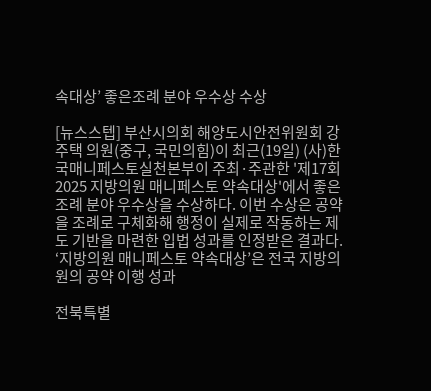속대상’ 좋은조례 분야 우수상 수상

[뉴스스텝] 부산시의회 해양도시안전위원회 강주택 의원(중구, 국민의힘)이 최근(19일) (사)한국매니페스토실천본부이 주최·주관한 '제17회 2025 지방의원 매니페스토 약속대상'에서 좋은조례 분야 우수상을 수상하다. 이번 수상은 공약을 조례로 구체화해 행정이 실제로 작동하는 제도 기반을 마련한 입법 성과를 인정받은 결과다. ‘지방의원 매니페스토 약속대상’은 전국 지방의원의 공약 이행 성과

전북특별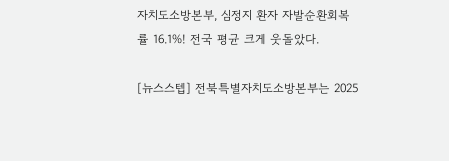자치도소방본부, 심정지 환자 자발순환회복률 16.1%! 전국 평균 크게 웃돌았다.

[뉴스스텝] 전북특별자치도소방본부는 2025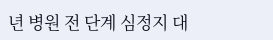년 병원 전 단계 심정지 대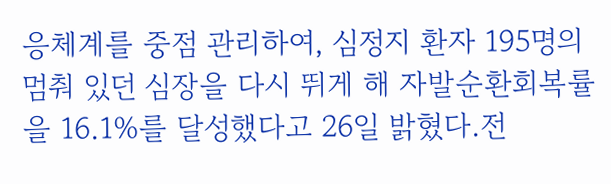응체계를 중점 관리하여, 심정지 환자 195명의 멈춰 있던 심장을 다시 뛰게 해 자발순환회복률을 16.1%를 달성했다고 26일 밝혔다.전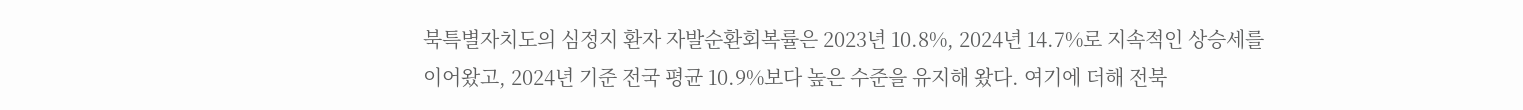북특별자치도의 심정지 환자 자발순환회복률은 2023년 10.8%, 2024년 14.7%로 지속적인 상승세를 이어왔고, 2024년 기준 전국 평균 10.9%보다 높은 수준을 유지해 왔다. 여기에 더해 전북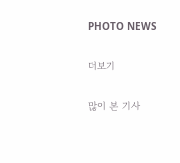PHOTO NEWS

더보기

많이 본 기사